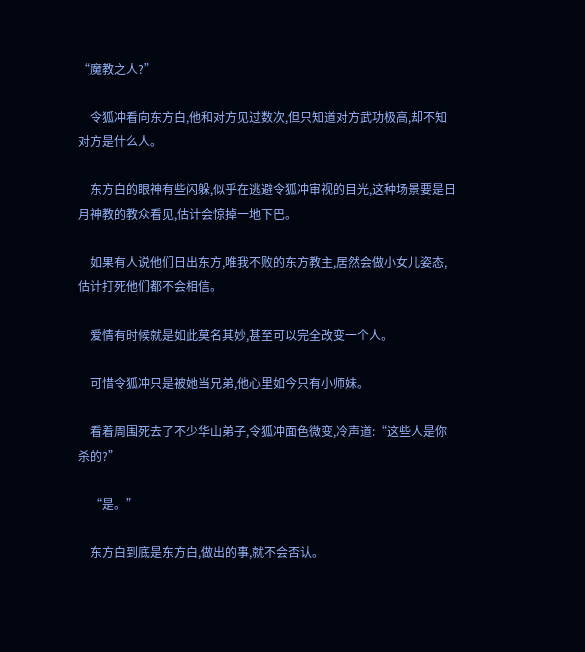“魔教之人?”

    令狐冲看向东方白,他和对方见过数次,但只知道对方武功极高,却不知对方是什么人。

    东方白的眼神有些闪躲,似乎在逃避令狐冲审视的目光,这种场景要是日月神教的教众看见,估计会惊掉一地下巴。

    如果有人说他们日出东方,唯我不败的东方教主,居然会做小女儿姿态,估计打死他们都不会相信。

    爱情有时候就是如此莫名其妙,甚至可以完全改变一个人。

    可惜令狐冲只是被她当兄弟,他心里如今只有小师妹。

    看着周围死去了不少华山弟子,令狐冲面色微变,冷声道:“这些人是你杀的?”

    “是。”

    东方白到底是东方白,做出的事,就不会否认。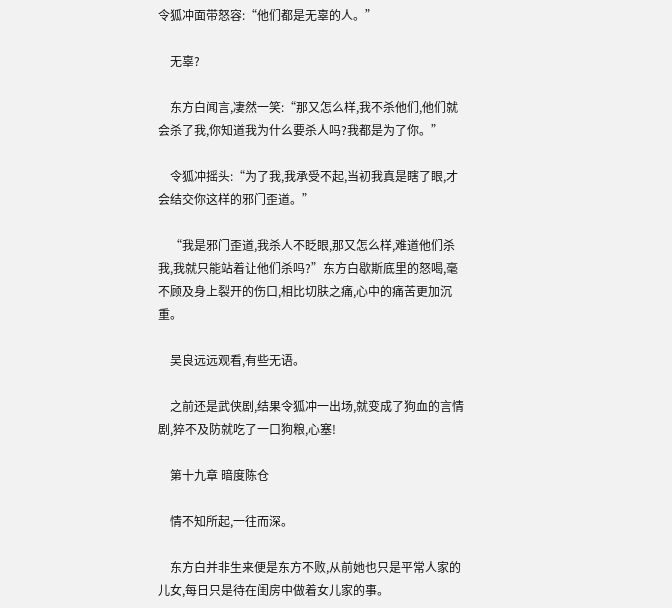令狐冲面带怒容:“他们都是无辜的人。”

    无辜?

    东方白闻言,凄然一笑:“那又怎么样,我不杀他们,他们就会杀了我,你知道我为什么要杀人吗?我都是为了你。”

    令狐冲摇头:“为了我,我承受不起,当初我真是瞎了眼,才会结交你这样的邪门歪道。”

    “我是邪门歪道,我杀人不眨眼,那又怎么样,难道他们杀我,我就只能站着让他们杀吗?”东方白歇斯底里的怒喝,毫不顾及身上裂开的伤口,相比切肤之痛,心中的痛苦更加沉重。

    吴良远远观看,有些无语。

    之前还是武侠剧,结果令狐冲一出场,就变成了狗血的言情剧,猝不及防就吃了一口狗粮,心塞!

    第十九章 暗度陈仓

    情不知所起,一往而深。

    东方白并非生来便是东方不败,从前她也只是平常人家的儿女,每日只是待在闺房中做着女儿家的事。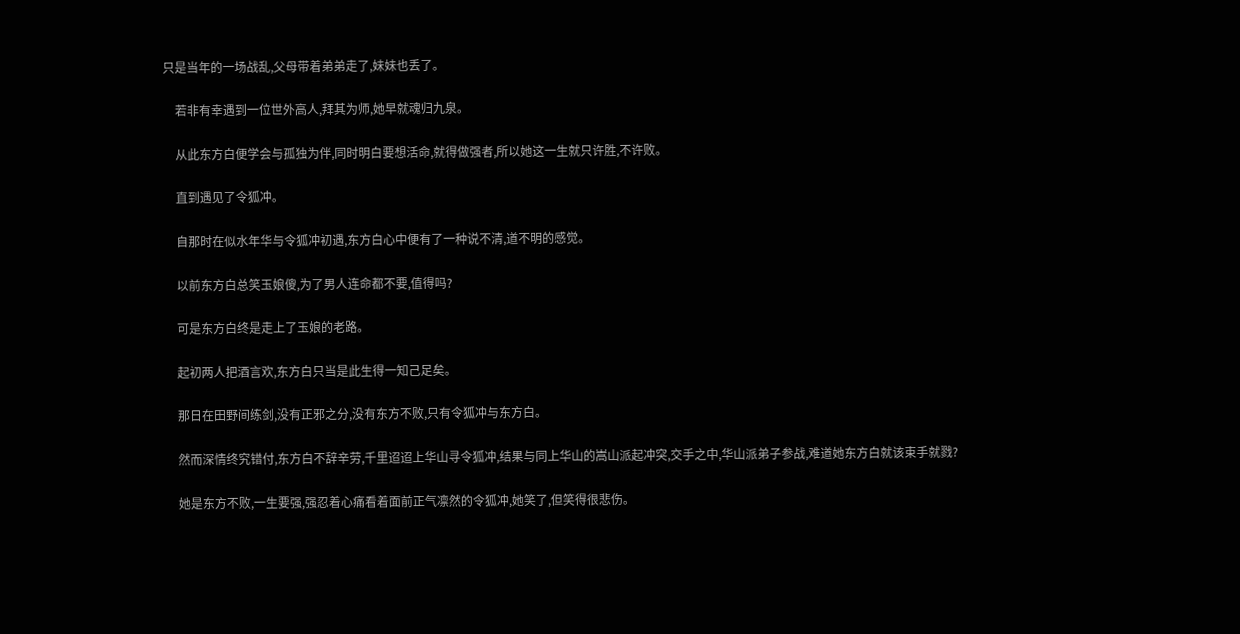只是当年的一场战乱,父母带着弟弟走了,妹妹也丢了。

    若非有幸遇到一位世外高人,拜其为师,她早就魂归九泉。

    从此东方白便学会与孤独为伴,同时明白要想活命,就得做强者,所以她这一生就只许胜,不许败。

    直到遇见了令狐冲。

    自那时在似水年华与令狐冲初遇,东方白心中便有了一种说不清,道不明的感觉。

    以前东方白总笑玉娘傻,为了男人连命都不要,值得吗?

    可是东方白终是走上了玉娘的老路。

    起初两人把酒言欢,东方白只当是此生得一知己足矣。

    那日在田野间练剑,没有正邪之分,没有东方不败,只有令狐冲与东方白。

    然而深情终究错付,东方白不辞辛劳,千里迢迢上华山寻令狐冲,结果与同上华山的嵩山派起冲突,交手之中,华山派弟子参战,难道她东方白就该束手就戮?

    她是东方不败,一生要强,强忍着心痛看着面前正气凛然的令狐冲,她笑了,但笑得很悲伤。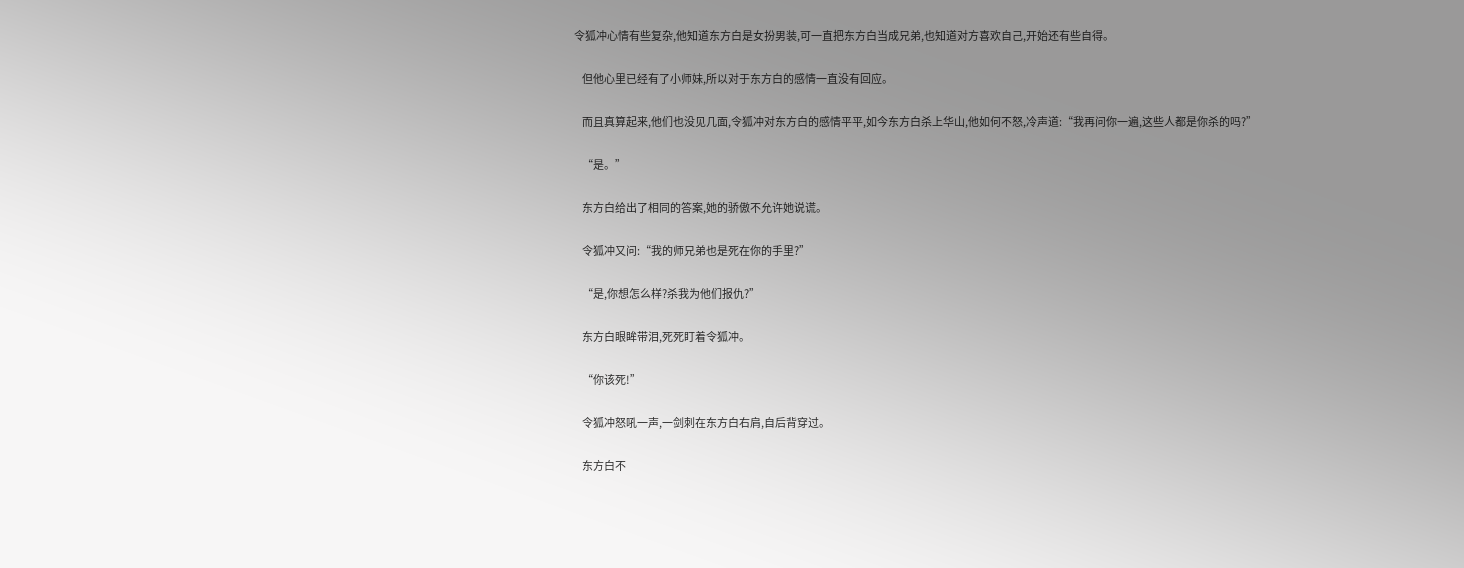令狐冲心情有些复杂,他知道东方白是女扮男装,可一直把东方白当成兄弟,也知道对方喜欢自己,开始还有些自得。

    但他心里已经有了小师妹,所以对于东方白的感情一直没有回应。

    而且真算起来,他们也没见几面,令狐冲对东方白的感情平平,如今东方白杀上华山,他如何不怒,冷声道:“我再问你一遍,这些人都是你杀的吗?”

    “是。”

    东方白给出了相同的答案,她的骄傲不允许她说谎。

    令狐冲又问:“我的师兄弟也是死在你的手里?”

    “是,你想怎么样?杀我为他们报仇?”

    东方白眼眸带泪,死死盯着令狐冲。

    “你该死!”

    令狐冲怒吼一声,一剑刺在东方白右肩,自后背穿过。

    东方白不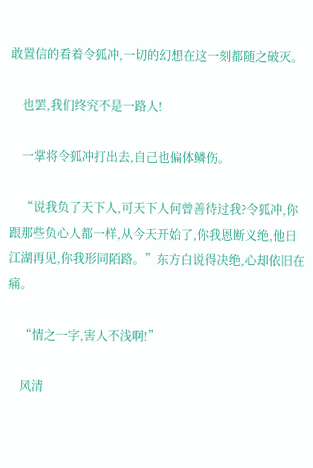敢置信的看着令狐冲,一切的幻想在这一刻都随之破灭。

    也罢,我们终究不是一路人!

    一掌将令狐冲打出去,自己也偏体鳞伤。

    “说我负了天下人,可天下人何曾善待过我?令狐冲,你跟那些负心人都一样,从今天开始了,你我恩断义绝,他日江湖再见,你我形同陌路。”东方白说得决绝,心却依旧在痛。

    “情之一字,害人不浅啊!”

    风清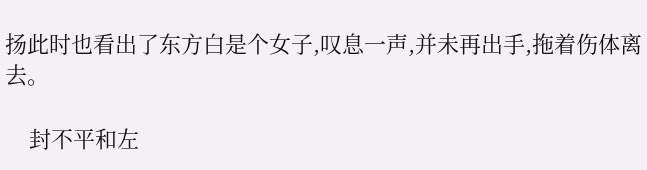扬此时也看出了东方白是个女子,叹息一声,并未再出手,拖着伤体离去。

    封不平和左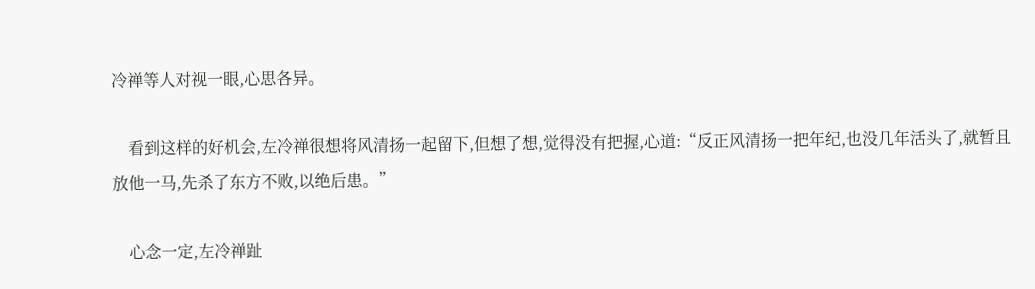冷禅等人对视一眼,心思各异。

    看到这样的好机会,左冷禅很想将风清扬一起留下,但想了想,觉得没有把握,心道:“反正风清扬一把年纪,也没几年活头了,就暂且放他一马,先杀了东方不败,以绝后患。”

    心念一定,左冷禅趾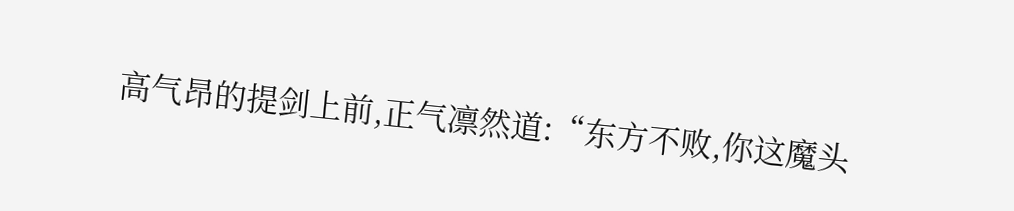高气昂的提剑上前,正气凛然道:“东方不败,你这魔头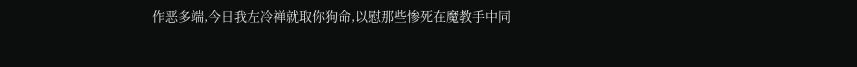作恶多端,今日我左冷禅就取你狗命,以慰那些惨死在魔教手中同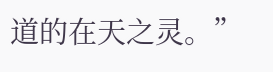道的在天之灵。”